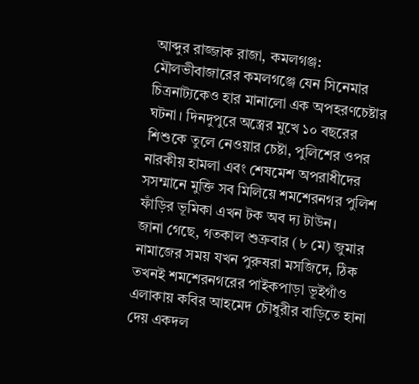আব্দুর রাজ্জাক রাজা, কমলগঞ্জ: মৌলভীবাজারের কমলগঞ্জে যেন সিনেমার চিত্রনাট্যকেও হার মানালো এক অপহরণচেষ্টার ঘটনা। দিনদুপুরে অস্ত্রের মুখে ১০ বছরের শিশুকে তুলে নেওয়ার চেষ্টা, পুলিশের ওপর নারকীয় হামলা এবং শেষমেশ অপরাধীদের সসম্মানে মুক্তি সব মিলিয়ে শমশেরনগর পুলিশ ফাঁড়ির ভূমিকা এখন টক অব দ্য টাউন।
জানা গেছে, গতকাল শুক্রবার (৮ মে) জুমার নামাজের সময় যখন পুরুষরা মসজিদে, ঠিক তখনই শমশেরনগরের পাইকপাড়া ভূইগাঁও এলাকায় কবির আহমেদ চৌধুরীর বাড়িতে হানা দেয় একদল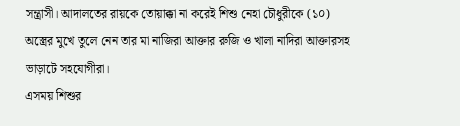সন্ত্রাসী। আদালতের রায়কে তোয়াক্কা না করেই শিশু নেহা চৌধুরীকে (১০) অস্ত্রের মুখে তুলে নেন তার মা নাজিরা আক্তার রুজি ও খালা নাদিরা আক্তারসহ ভাড়াটে সহযোগীরা।
এসময় শিশুর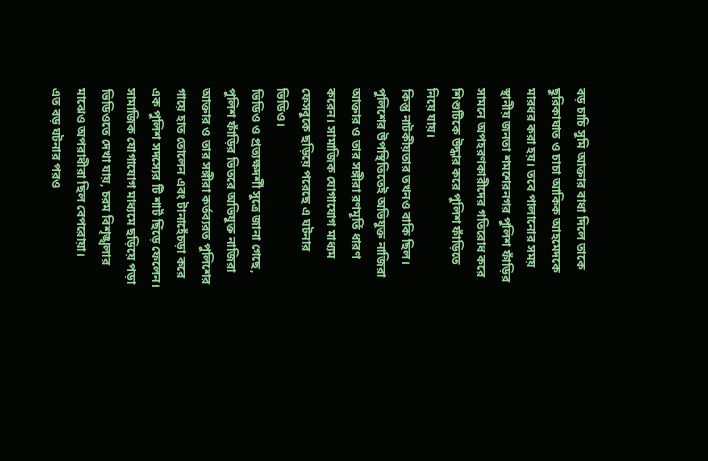বড় চাচি সুমি আক্তার বাধা দিলে তাকে ছুরিকাঘাত ও চাচা আকিক আহমেদকে মারধর করা হয়। তবে পালানোর সময় স্থানীয় জনতা শমশেরনগর পুলিশ ফাঁড়ির সামনে অপহরণকারীদের গতিরোধ করে শিশুটিকে উদ্ধার করে পুলিশ ফাঁড়িতে নিয়ে যায়।
কিন্তু নাটকীয়তার তখনও বাকি ছিল। পুলিশের উপস্থিতিতেই অভিযুক্ত নাজিরা আক্তার ও তার সঙ্গীরা রণমূর্তি ধারণ করেন। সামাজিক যোগাযোগ মাধ্যম ফেসবুকে ছড়িয়ে পরেছে এ ঘটনার ভিডিও।
ভিডিও ও প্রত্যক্ষদর্শী সুত্রে জানা গেছে, পুলিশ ফাঁড়ির ভিতরে অভিযুক্ত নাজিরা আক্তার ও তার সঙ্গীরা কর্তব্যরত পুলিশের গায়ে হাত তোলেন এবং টানাহেঁচড়া করে এক পুলিশ সদস্যের টি শার্ট ছিঁড়ে ফেলেন। সামাজিক যোগাযোগ মাধ্যমে ছড়িয়ে পড়া ভিডিওতে দেখা যায়, চরম বিশৃঙ্খলার মাঝেও অপরাধীরা ছিল বেপরোয়া।
এত বড় ঘটনার পরও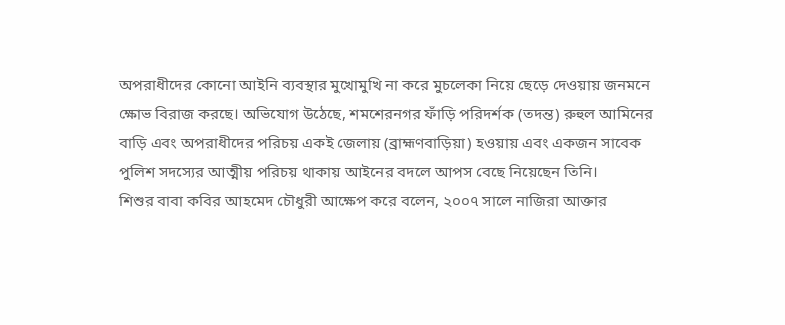অপরাধীদের কোনো আইনি ব্যবস্থার মুখোমুখি না করে মুচলেকা নিয়ে ছেড়ে দেওয়ায় জনমনে ক্ষোভ বিরাজ করছে। অভিযোগ উঠেছে, শমশেরনগর ফাঁড়ি পরিদর্শক (তদন্ত) রুহুল আমিনের বাড়ি এবং অপরাধীদের পরিচয় একই জেলায় (ব্রাহ্মণবাড়িয়া) হওয়ায় এবং একজন সাবেক পুলিশ সদস্যের আত্মীয় পরিচয় থাকায় আইনের বদলে আপস বেছে নিয়েছেন তিনি।
শিশুর বাবা কবির আহমেদ চৌধুরী আক্ষেপ করে বলেন, ২০০৭ সালে নাজিরা আক্তার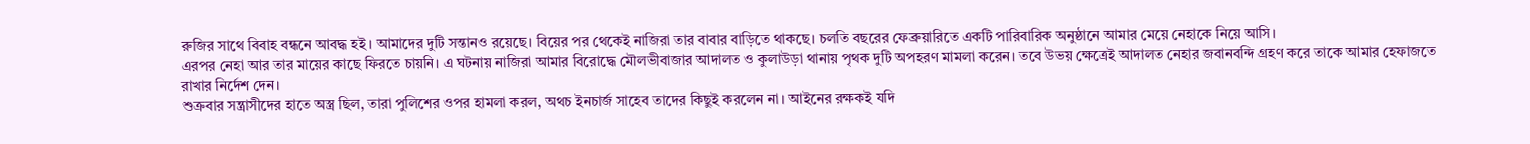রুজির সাথে বিবাহ বন্ধনে আবদ্ধ হই। আমাদের দুটি সন্তানও রয়েছে। বিয়ের পর থেকেই নাজিরা তার বাবার বাড়িতে থাকছে। চলতি বছরের ফেব্রুয়ারিতে একটি পারিবারিক অনুষ্ঠানে আমার মেয়ে নেহাকে নিয়ে আসি।
এরপর নেহা আর তার মায়ের কাছে ফিরতে চায়নি। এ ঘটনায় নাজিরা আমার বিরোদ্ধে মৌলভীবাজার আদালত ও কুলাউড়া থানায় পৃথক দুটি অপহরণ মামলা করেন। তবে উভয় ক্ষেত্রেই আদালত নেহার জবানবন্দি গ্রহণ করে তাকে আমার হেফাজতে রাখার নির্দেশ দেন।
শুক্রবার সন্ত্রাসীদের হাতে অস্ত্র ছিল, তারা পুলিশের ওপর হামলা করল, অথচ ইনচার্জ সাহেব তাদের কিছুই করলেন না। আইনের রক্ষকই যদি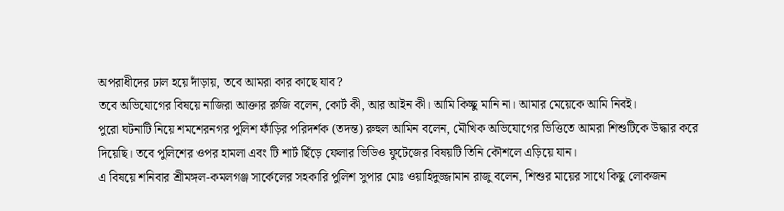অপরাধীদের ঢাল হয়ে দাঁড়ায়, তবে আমরা কার কাছে যাব?
তবে অভিযোগের বিষয়ে নাজিরা আক্তার রুজি বলেন, কোর্ট কী, আর আইন কী। আমি কিচ্ছু মানি না। আমার মেয়েকে আমি নিবই।
পুরো ঘটনাটি নিয়ে শমশেরনগর পুলিশ ফাঁড়ির পরিদর্শক (তদন্ত) রুহুল আমিন বলেন, মৌখিক অভিযোগের ভিত্তিতে আমরা শিশুটিকে উদ্ধার করে দিয়েছি। তবে পুলিশের ওপর হামলা এবং টি শার্ট ছিঁড়ে ফেলার ভিডিও ফুটেজের বিষয়টি তিনি কৌশলে এড়িয়ে যান।
এ বিষয়ে শনিবার শ্রীমঙ্গল-কমলগঞ্জ সার্কেলের সহকারি পুলিশ সুপার মোঃ ওয়াহিদুজ্জামান রাজু বলেন, শিশুর মায়ের সাথে কিছু লোকজন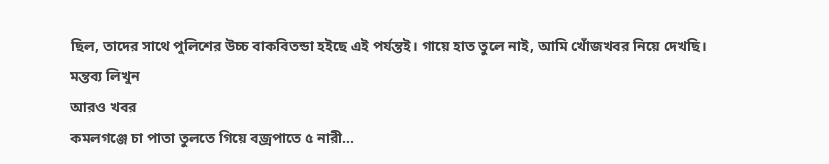ছিল, তাদের সাথে পুলিশের উচ্চ বাকবিতন্ডা হইছে এই পর্যন্তই। গায়ে হাত তুলে নাই, আমি খোঁজখবর নিয়ে দেখছি।
মন্তব্য লিখুন
আরও খবর
কমলগঞ্জে চা পাতা তুলতে গিয়ে বজ্রপাতে ৫ নারী...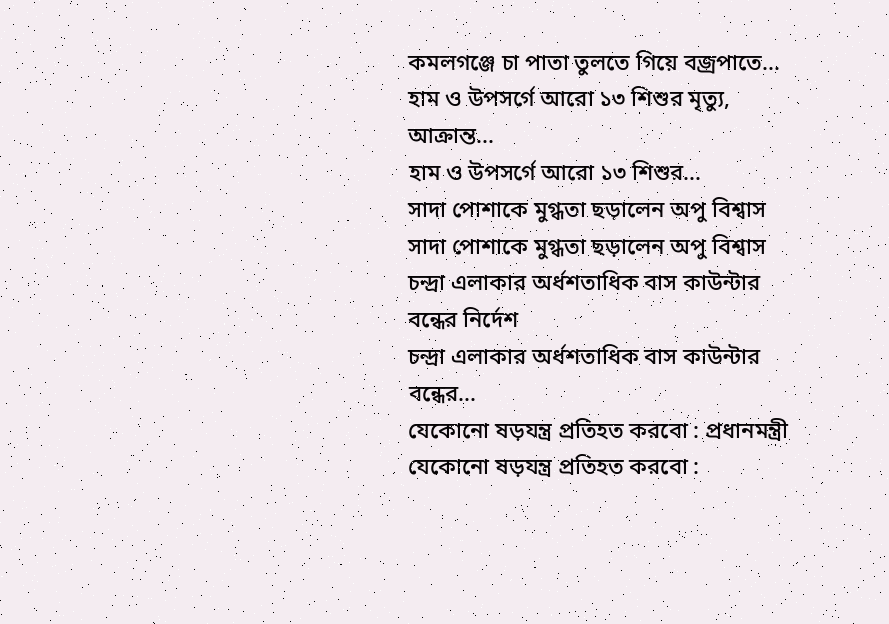কমলগঞ্জে চা পাতা তুলতে গিয়ে বজ্রপাতে...
হাম ও উপসর্গে আরো ১৩ শিশুর মৃত্যু, আক্রান্ত...
হাম ও উপসর্গে আরো ১৩ শিশুর...
সাদা পোশাকে মুগ্ধতা ছড়ালেন অপু বিশ্বাস
সাদা পোশাকে মুগ্ধতা ছড়ালেন অপু বিশ্বাস
চন্দ্রা এলাকার অর্ধশতাধিক বাস কাউন্টার বন্ধের নির্দেশ
চন্দ্রা এলাকার অর্ধশতাধিক বাস কাউন্টার বন্ধের...
যেকোনো ষড়যন্ত্র প্রতিহত করবো : প্রধানমন্ত্রী
যেকোনো ষড়যন্ত্র প্রতিহত করবো :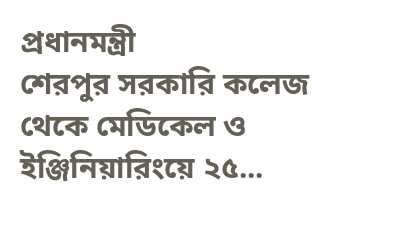প্রধানমন্ত্রী
শেরপুর সরকারি কলেজ থেকে মেডিকেল ও ইঞ্জিনিয়ারিংয়ে ২৫...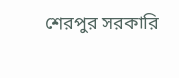শেরপুর সরকারি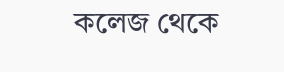কলেজ থেকে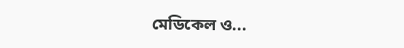মেডিকেল ও...